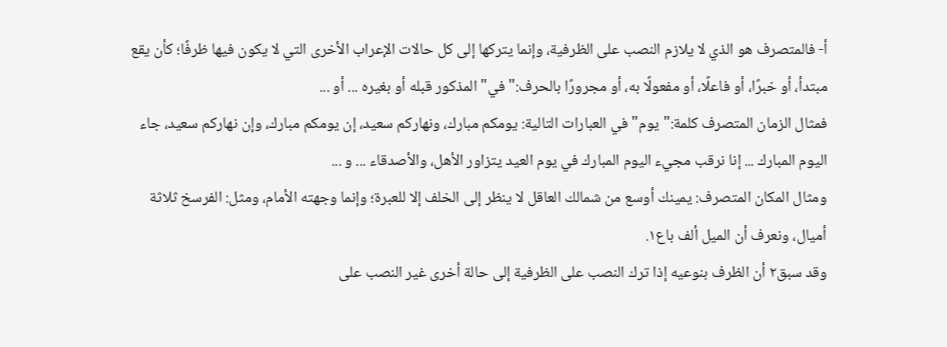أ- فالمتصرف هو الذي لا يلازم النصب على الظرفية، وإنما يتركها إلى كل حالات الإعراب الأخرى التي لا يكون فيها ظرفًا؛ كأن يقع مبتدأ، أو خبرًا، أو فاعلًا، أو مفعولًا به، أو مجرورًا بالحرف:"في" المذكور قبله أو بغيره ... أو ...
فمثال الزمان المتصرف كلمة:"يوم" في العبارات التالية: يومكم مبارك، ونهاركم سعيد، إن يومكم مبارك، وإن نهاركم سعيد، جاء اليوم المبارك ... إنا نرقب مجيء اليوم المبارك في يوم العيد يتزاور الأهل، والأصدقاء ... و ...
ومثال المكان المتصرف: يمينك أوسع من شمالك العاقل لا ينظر إلى الخلف إلا للعبرة؛ وإنما وجهته الأمام، ومثل: الفرسخ ثلاثة أميال، ونعرف أن الميل ألف باع١.
وقد سبق٢ أن الظرف بنوعيه إذا ترك النصب على الظرفية إلى حالة أخرى غير النصب على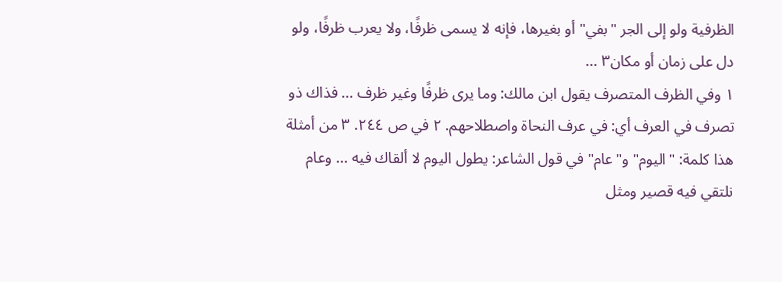الظرفية ولو إلى الجر "بفي" أو بغيرها، فإنه لا يسمى ظرفًا، ولا يعرب ظرفًا، ولو دل على زمان أو مكان٣ ...
١ وفي الظرف المتصرف يقول ابن مالك: وما يرى ظرفًا وغير ظرف ... فذاك ذو تصرف في العرف أي: في عرف النحاة واصطلاحهم. ٢ في ص ٢٤٤. ٣ من أمثلة هذا كلمة: "اليوم" و"عام" في قول الشاعر: يطول اليوم لا ألقاك فيه ... وعام نلتقي فيه قصير ومثل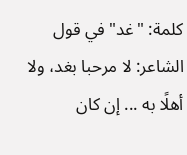كلمة: "غد" في قول الشاعر: لا مرحبا بغد، ولا أهلًا به ... إن كان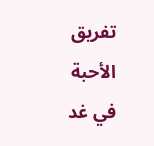تفريق الأحبة في غد